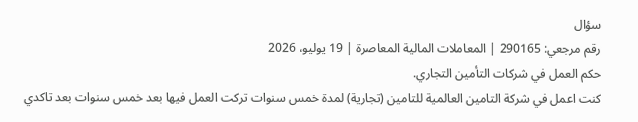سؤال
رقم مرجعي: 290165 | المعاملات المالية المعاصرة | 19 يوليو، 2026
حكم العمل في شركات التأمين التجاري.
كنت اعمل في شركة التامين العالمية للتامين (تجارية) لمدة خمس سنوات تركت العمل فيها بعد خمس سنوات بعد تاكدي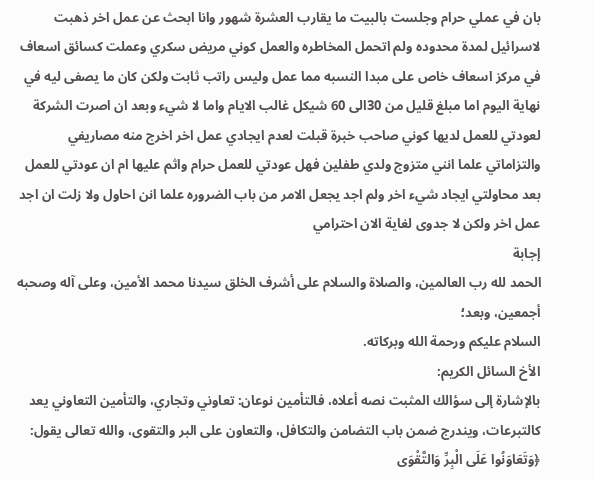بان في عملي حرام وجلست بالبيت ما يقارب العشرة شهور وانا ابحث عن عمل اخر ذهبت لاسرائيل لمدة محدوده ولم اتحمل المخاطره والعمل كوني مريض سكري وعملت كسائق اسعاف في مركز اسعاف خاص على مبدا النسبه مما عمل وليس راتب ثابت ولكن كان ما يصفى ليه في نهاية اليوم اما مبلغ قليل من 30الى 60 شيكل غالب الايام واما لا شيء وبعد ان اصرت الشركة لعودتي للعمل لديها كوني صاحب خبرة قبلت لعدم ايجادي عمل اخر اخرج منه مصاريفي والتزاماتي علما انني متزوج ولدي طفلين فهل عودتي للعمل حرام واثم عليها ام ان عودتي للعمل بعد محاولتي ايجاد شيء اخر ولم اجد يجعل الامر من باب الضروره علما انن احاول ولا زلت ان اجد عمل اخر ولكن لا جدوى لغاية الان احترامي
إجابة
الحمد لله رب العالمين، والصلاة والسلام على أشرف الخلق سيدنا محمد الأمين، وعلى آله وصحبه أجمعين، وبعد؛
السلام عليكم ورحمة الله وبركاته.
الأخ السائل الكريم:
بالإشارة إلى سؤالك المثبت نصه أعلاه، فالتأمين نوعان: تعاوني وتجاري، والتأمين التعاوني يعد كالتبرعات، ويندرج ضمن باب التضامن والتكافل، والتعاون على البر والتقوى، والله تعالى يقول: ﴿وَتَعَاوَنُوا عَلَى الْبِرِّ وَالتَّقْوَى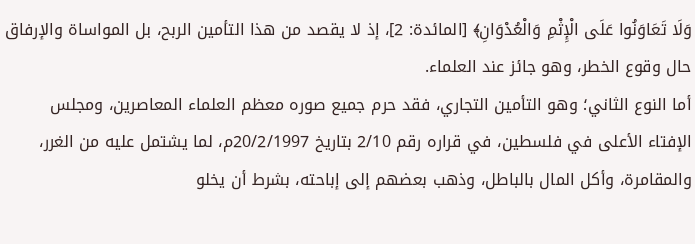وَلَا تَعَاوَنُوا عَلَى الْإِثْمِ وَالْعُدْوَانِ﴾ [المائدة: 2]، إذ لا يقصد من هذا التأمين الربح، بل المواساة والإرفاق حال وقوع الخطر، وهو جائز عند العلماء.
أما النوع الثاني؛ وهو التأمين التجاري، فقد حرم جميع صوره معظم العلماء المعاصرين، ومجلس الإفتاء الأعلى في فلسطين، في قراره رقم 2/10 بتاريخ 20/2/1997م، لما يشتمل عليه من الغرر، والمقامرة، وأكل المال بالباطل، وذهب بعضهم إلى إباحته، بشرط أن يخلو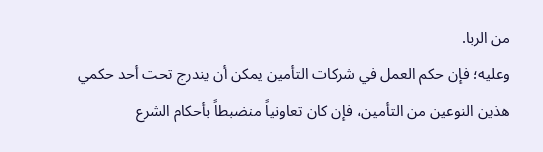من الربا.
وعليه؛ فإن حكم العمل في شركات التأمين يمكن أن يندرج تحت أحد حكمي هذين النوعين من التأمين، فإن كان تعاونياً منضبطاً بأحكام الشرع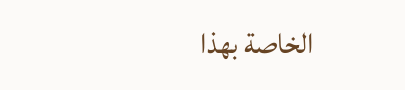الخاصة بهذا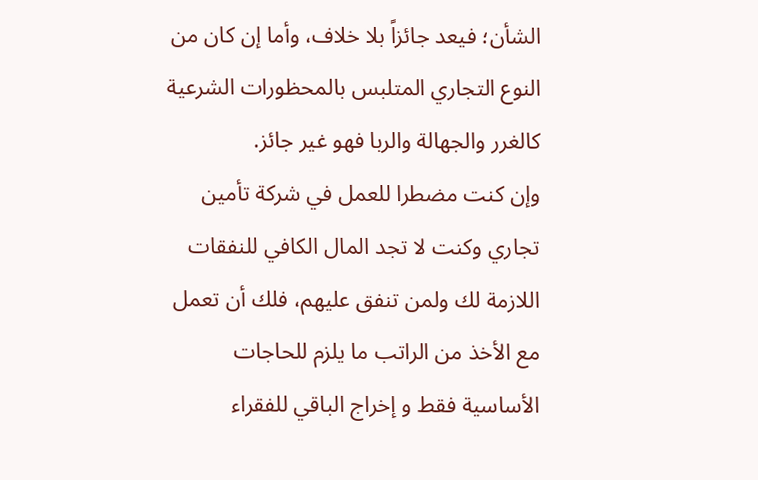الشأن؛ فيعد جائزاً بلا خلاف، وأما إن كان من النوع التجاري المتلبس بالمحظورات الشرعية كالغرر والجهالة والربا فهو غير جائز.
وإن كنت مضطرا للعمل في شركة تأمين تجاري وكنت لا تجد المال الكافي للنفقات اللازمة لك ولمن تنفق عليهم، فلك أن تعمل مع الأخذ من الراتب ما يلزم للحاجات الأساسية فقط و إخراج الباقي للفقراء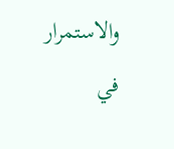والاستمرار في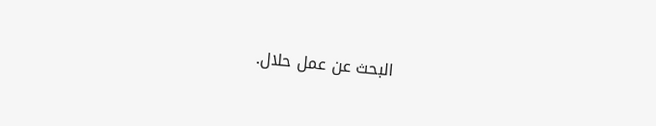البحث عن عمل حلال.